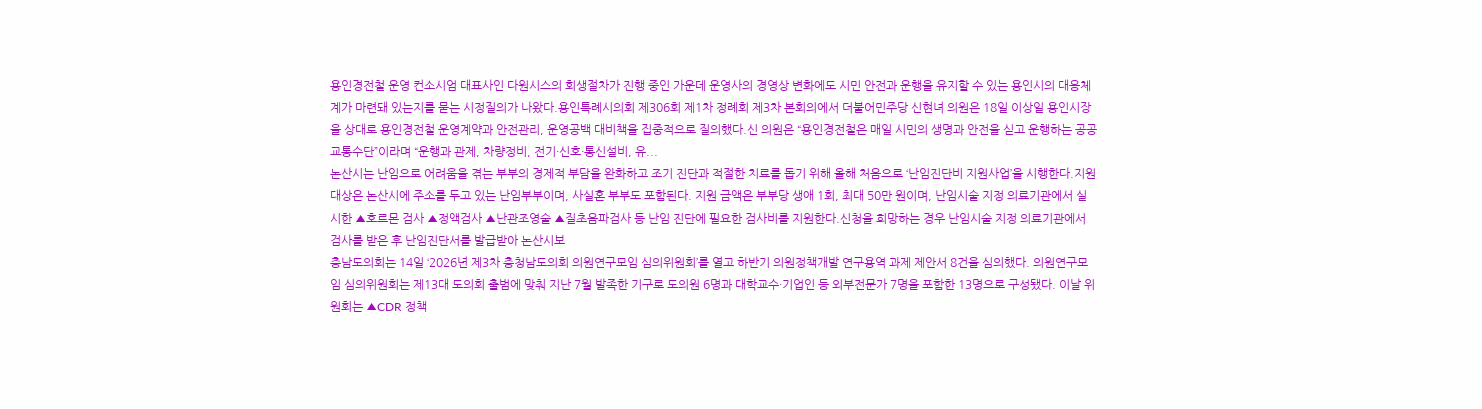용인경전철 운영 컨소시엄 대표사인 다원시스의 회생절차가 진행 중인 가운데 운영사의 경영상 변화에도 시민 안전과 운행을 유지할 수 있는 용인시의 대응체계가 마련돼 있는지를 묻는 시정질의가 나왔다.용인특례시의회 제306회 제1차 정례회 제3차 본회의에서 더불어민주당 신현녀 의원은 18일 이상일 용인시장을 상대로 용인경전철 운영계약과 안전관리, 운영공백 대비책을 집중적으로 질의했다.신 의원은 “용인경전철은 매일 시민의 생명과 안전을 싣고 운행하는 공공교통수단”이라며 “운행과 관제, 차량정비, 전기·신호·통신설비, 유...
논산시는 난임으로 어려움을 겪는 부부의 경제적 부담을 완화하고 조기 진단과 적절한 치료를 돕기 위해 올해 처음으로 ‘난임진단비 지원사업’을 시행한다.지원 대상은 논산시에 주소를 두고 있는 난임부부이며, 사실혼 부부도 포함된다. 지원 금액은 부부당 생애 1회, 최대 50만 원이며, 난임시술 지정 의료기관에서 실시한 ▲호르몬 검사 ▲정액검사 ▲난관조영술 ▲질초음파검사 등 난임 진단에 필요한 검사비를 지원한다.신청을 희망하는 경우 난임시술 지정 의료기관에서 검사를 받은 후 난임진단서를 발급받아 논산시보
충남도의회는 14일 ‘2026년 제3차 충청남도의회 의원연구모임 심의위원회’를 열고 하반기 의원정책개발 연구용역 과제 제안서 8건을 심의했다. 의원연구모임 심의위원회는 제13대 도의회 출범에 맞춰 지난 7월 발족한 기구로 도의원 6명과 대학교수·기업인 등 외부전문가 7명을 포함한 13명으로 구성됐다. 이날 위원회는 ▲CDR 정책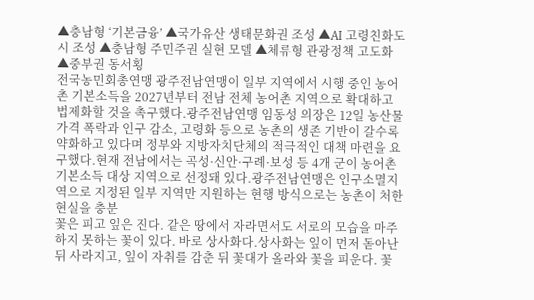▲충남형 ‘기본금융’ ▲국가유산 생태문화권 조성 ▲AI 고령친화도시 조성 ▲충남형 주민주권 실현 모델 ▲체류형 관광정책 고도화 ▲중부권 동서횡
전국농민회총연맹 광주전남연맹이 일부 지역에서 시행 중인 농어촌 기본소득을 2027년부터 전남 전체 농어촌 지역으로 확대하고 법제화할 것을 촉구했다.광주전남연맹 임동성 의장은 12일 농산물 가격 폭락과 인구 감소, 고령화 등으로 농촌의 생존 기반이 갈수록 약화하고 있다며 정부와 지방자치단체의 적극적인 대책 마련을 요구했다.현재 전남에서는 곡성·신안·구례·보성 등 4개 군이 농어촌 기본소득 대상 지역으로 선정돼 있다.광주전남연맹은 인구소멸지역으로 지정된 일부 지역만 지원하는 현행 방식으로는 농촌이 처한 현실을 충분
꽃은 피고 잎은 진다. 같은 땅에서 자라면서도 서로의 모습을 마주하지 못하는 꽃이 있다. 바로 상사화다.상사화는 잎이 먼저 돋아난 뒤 사라지고, 잎이 자취를 감춘 뒤 꽃대가 올라와 꽃을 피운다. 꽃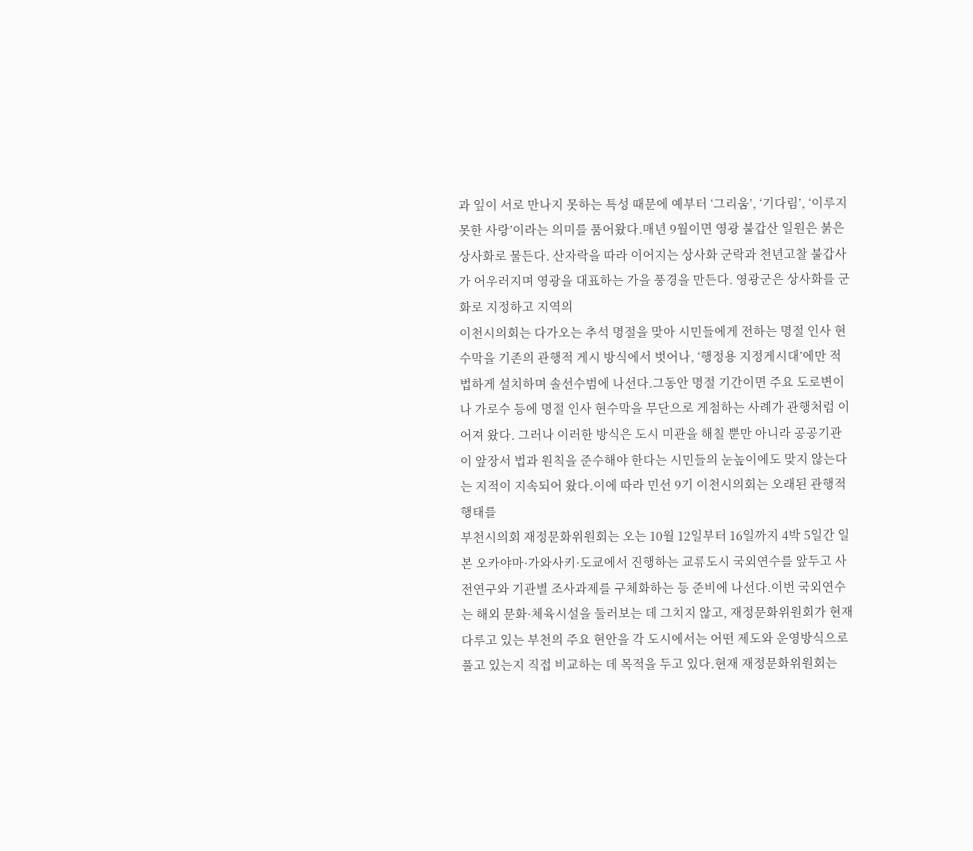과 잎이 서로 만나지 못하는 특성 때문에 예부터 ‘그리움’, ‘기다림’, ‘이루지 못한 사랑’이라는 의미를 품어왔다.매년 9월이면 영광 불갑산 일원은 붉은 상사화로 물든다. 산자락을 따라 이어지는 상사화 군락과 천년고찰 불갑사가 어우러지며 영광을 대표하는 가을 풍경을 만든다. 영광군은 상사화를 군화로 지정하고 지역의
이천시의회는 다가오는 추석 명절을 맞아 시민들에게 전하는 명절 인사 현수막을 기존의 관행적 게시 방식에서 벗어나, ‘행정용 지정게시대’에만 적법하게 설치하며 솔선수범에 나선다.그동안 명절 기간이면 주요 도로변이나 가로수 등에 명절 인사 현수막을 무단으로 게첨하는 사례가 관행처럼 이어져 왔다. 그러나 이러한 방식은 도시 미관을 해칠 뿐만 아니라 공공기관이 앞장서 법과 원칙을 준수해야 한다는 시민들의 눈높이에도 맞지 않는다는 지적이 지속되어 왔다.이에 따라 민선 9기 이천시의회는 오래된 관행적 행태를
부천시의회 재정문화위원회는 오는 10월 12일부터 16일까지 4박 5일간 일본 오카야마·가와사키·도쿄에서 진행하는 교류도시 국외연수를 앞두고 사전연구와 기관별 조사과제를 구체화하는 등 준비에 나선다.이번 국외연수는 해외 문화·체육시설을 둘러보는 데 그치지 않고, 재정문화위원회가 현재 다루고 있는 부천의 주요 현안을 각 도시에서는 어떤 제도와 운영방식으로 풀고 있는지 직접 비교하는 데 목적을 두고 있다.현재 재정문화위원회는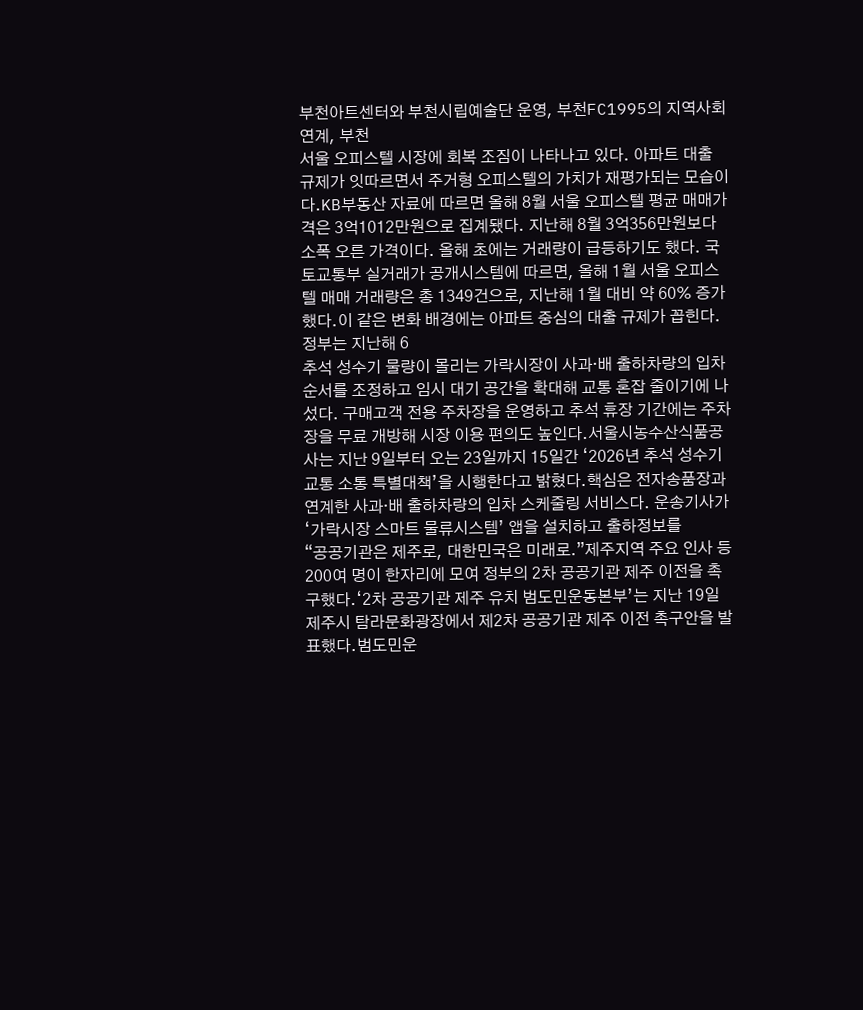부천아트센터와 부천시립예술단 운영, 부천FC1995의 지역사회 연계, 부천
서울 오피스텔 시장에 회복 조짐이 나타나고 있다. 아파트 대출 규제가 잇따르면서 주거형 오피스텔의 가치가 재평가되는 모습이다.KB부동산 자료에 따르면 올해 8월 서울 오피스텔 평균 매매가격은 3억1012만원으로 집계됐다. 지난해 8월 3억356만원보다 소폭 오른 가격이다. 올해 초에는 거래량이 급등하기도 했다. 국토교통부 실거래가 공개시스템에 따르면, 올해 1월 서울 오피스텔 매매 거래량은 총 1349건으로, 지난해 1월 대비 약 60% 증가했다.이 같은 변화 배경에는 아파트 중심의 대출 규제가 꼽힌다. 정부는 지난해 6
추석 성수기 물량이 몰리는 가락시장이 사과·배 출하차량의 입차 순서를 조정하고 임시 대기 공간을 확대해 교통 혼잡 줄이기에 나섰다. 구매고객 전용 주차장을 운영하고 추석 휴장 기간에는 주차장을 무료 개방해 시장 이용 편의도 높인다.서울시농수산식품공사는 지난 9일부터 오는 23일까지 15일간 ‘2026년 추석 성수기 교통 소통 특별대책’을 시행한다고 밝혔다.핵심은 전자송품장과 연계한 사과·배 출하차량의 입차 스케줄링 서비스다. 운송기사가 ‘가락시장 스마트 물류시스템’ 앱을 설치하고 출하정보를
“공공기관은 제주로, 대한민국은 미래로.”제주지역 주요 인사 등 200여 명이 한자리에 모여 정부의 2차 공공기관 제주 이전을 촉구했다.‘2차 공공기관 제주 유치 범도민운동본부’는 지난 19일 제주시 탐라문화광장에서 제2차 공공기관 제주 이전 촉구안을 발표했다.범도민운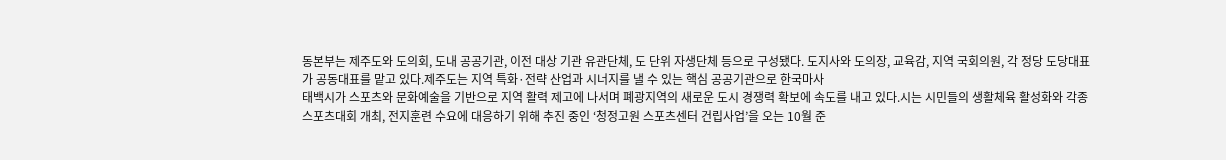동본부는 제주도와 도의회, 도내 공공기관, 이전 대상 기관 유관단체, 도 단위 자생단체 등으로 구성됐다. 도지사와 도의장, 교육감, 지역 국회의원, 각 정당 도당대표가 공동대표를 맡고 있다.제주도는 지역 특화·전략 산업과 시너지를 낼 수 있는 핵심 공공기관으로 한국마사
태백시가 스포츠와 문화예술을 기반으로 지역 활력 제고에 나서며 폐광지역의 새로운 도시 경쟁력 확보에 속도를 내고 있다.시는 시민들의 생활체육 활성화와 각종 스포츠대회 개최, 전지훈련 수요에 대응하기 위해 추진 중인 ‘청정고원 스포츠센터 건립사업’을 오는 10월 준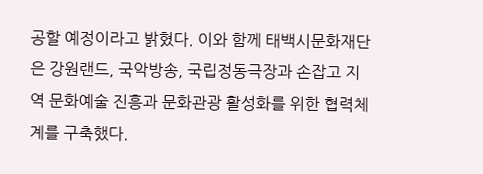공할 예정이라고 밝혔다. 이와 함께 태백시문화재단은 강원랜드, 국악방송, 국립정동극장과 손잡고 지역 문화예술 진흥과 문화관광 활성화를 위한 협력체계를 구축했다.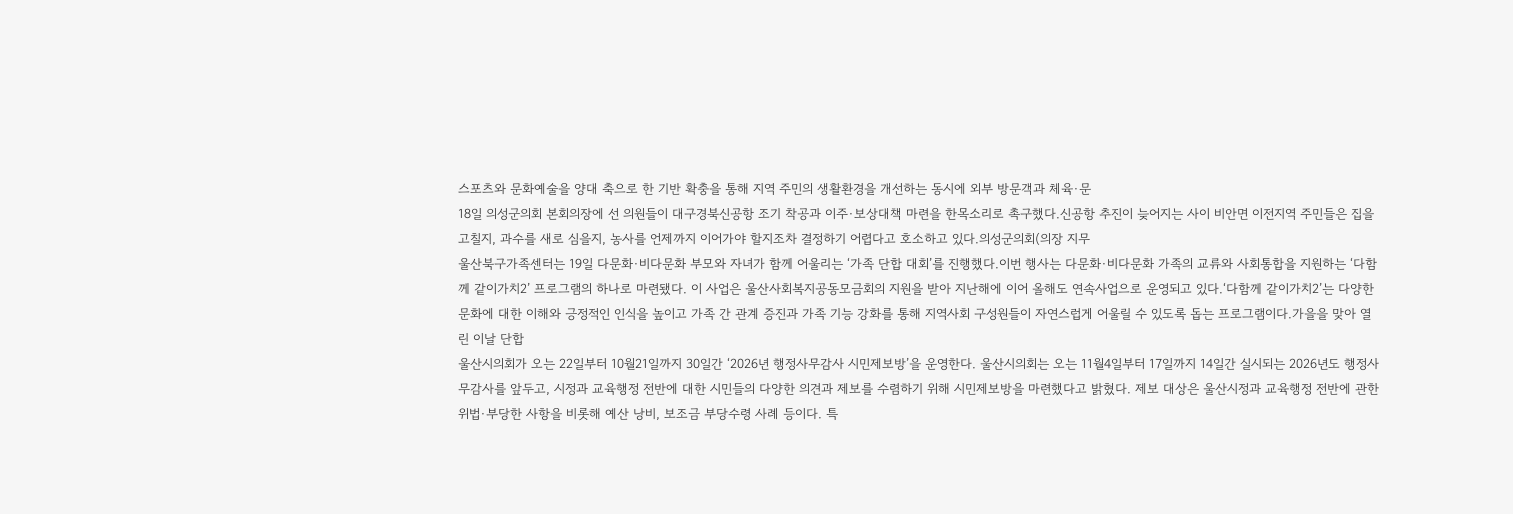스포츠와 문화예술을 양대 축으로 한 기반 확충을 통해 지역 주민의 생활환경을 개선하는 동시에 외부 방문객과 체육·문
18일 의성군의회 본회의장에 선 의원들이 대구경북신공항 조기 착공과 이주·보상대책 마련을 한목소리로 촉구했다.신공항 추진이 늦어지는 사이 비안면 이전지역 주민들은 집을 고칠지, 과수를 새로 심을지, 농사를 언제까지 이어가야 할지조차 결정하기 어렵다고 호소하고 있다.의성군의회(의장 지무
울산북구가족센터는 19일 다문화·비다문화 부모와 자녀가 함께 어울리는 ‘가족 단합 대회’를 진행했다.이번 행사는 다문화·비다문화 가족의 교류와 사회통합을 지원하는 ‘다함께 같이가치2’ 프로그램의 하나로 마련됐다. 이 사업은 울산사회복지공동모금회의 지원을 받아 지난해에 이어 올해도 연속사업으로 운영되고 있다.‘다함께 같이가치2’는 다양한 문화에 대한 이해와 긍정적인 인식을 높이고 가족 간 관계 증진과 가족 기능 강화를 통해 지역사회 구성원들이 자연스럽게 어울릴 수 있도록 돕는 프로그램이다.가을을 맞아 열린 이날 단합
울산시의회가 오는 22일부터 10월21일까지 30일간 ‘2026년 행정사무감사 시민제보방’을 운영한다. 울산시의회는 오는 11월4일부터 17일까지 14일간 실시되는 2026년도 행정사무감사를 앞두고, 시정과 교육행정 전반에 대한 시민들의 다양한 의견과 제보를 수렴하기 위해 시민제보방을 마련했다고 밝혔다. 제보 대상은 울산시정과 교육행정 전반에 관한 위법·부당한 사항을 비롯해 예산 낭비, 보조금 부당수령 사례 등이다. 특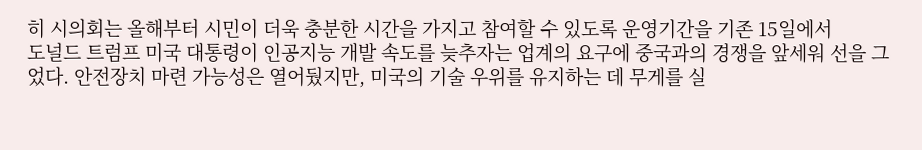히 시의회는 올해부터 시민이 더욱 충분한 시간을 가지고 참여할 수 있도록 운영기간을 기존 15일에서
도널드 트럼프 미국 대통령이 인공지능 개발 속도를 늦추자는 업계의 요구에 중국과의 경쟁을 앞세워 선을 그었다. 안전장치 마련 가능성은 열어뒀지만, 미국의 기술 우위를 유지하는 데 무게를 실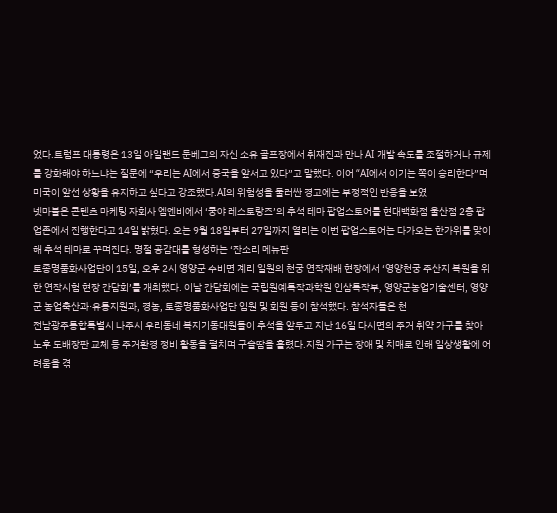었다.트럼프 대통령은 13일 아일랜드 둔베그의 자신 소유 골프장에서 취재진과 만나 AI 개발 속도를 조절하거나 규제를 강화해야 하느냐는 질문에 “우리는 AI에서 중국을 앞서고 있다”고 말했다. 이어 “AI에서 이기는 쪽이 승리한다”며 미국이 앞선 상황을 유지하고 싶다고 강조했다.AI의 위험성을 둘러싼 경고에는 부정적인 반응을 보였
넷마블은 콘텐츠 마케팅 자회사 엠엔비에서 ‘쿵야 레스토랑즈’의 추석 테마 팝업스토어를 현대백화점 울산점 2층 팝업존에서 진행한다고 14일 밝혔다. 오는 9월 18일부터 27일까지 열리는 이번 팝업스토어는 다가오는 한가위를 맞이해 추석 테마로 꾸며진다. 명절 공감대를 형성하는 ‘잔소리 메뉴판
토종명품화사업단이 15일, 오후 2시 영양군 수비면 계리 일원의 천궁 연작재배 현장에서 ‘영양천궁 주산지 복원을 위한 연작시험 현장 간담회’를 개최했다. 이날 간담회에는 국립원예특작과학원 인삼특작부, 영양군농업기술센터, 영양군 농업축산과·유통지원과, 경농, 토종명품화사업단 임원 및 회원 등이 참석했다. 참석자들은 천
전남광주통합특별시 나주시 우리동네 복지기동대원들이 추석을 앞두고 지난 16일 다시면의 주거 취약 가구를 찾아 노후 도배장판 교체 등 주거환경 정비 활동을 펼치며 구슬땀을 흘렸다.지원 가구는 장애 및 치매로 인해 일상생활에 어려움을 겪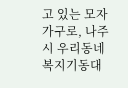고 있는 모자 가구로, 나주시 우리동네 복지기동대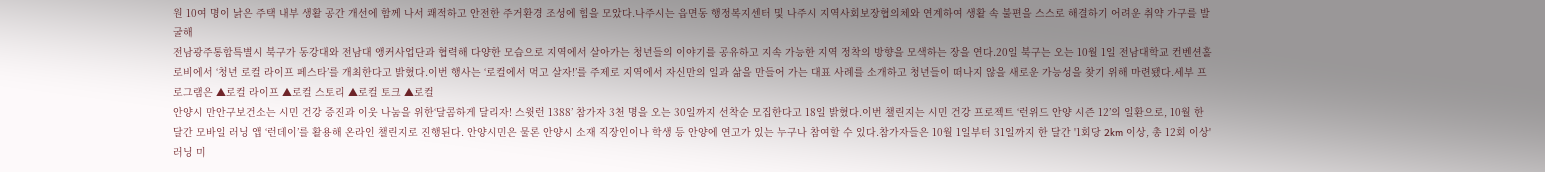원 10여 명이 낡은 주택 내부 생활 공간 개선에 함께 나서 쾌적하고 안전한 주거환경 조성에 힘을 모았다.나주시는 읍면동 행정복지센터 및 나주시 지역사회보장협의체와 연계하여 생활 속 불편을 스스로 해결하기 어려운 취약 가구를 발굴해
전남광주통합특별시 북구가 동강대와 전남대 앵커사업단과 협력해 다양한 모습으로 지역에서 살아가는 청년들의 이야기를 공유하고 지속 가능한 지역 정착의 방향을 모색하는 장을 연다.20일 북구는 오는 10월 1일 전남대학교 컨벤션홀 로비에서 ‘청년 로컬 라이프 페스타’를 개최한다고 밝혔다.이번 행사는 ‘로컬에서 먹고 살자!’를 주제로 지역에서 자신만의 일과 삶을 만들어 가는 대표 사례를 소개하고 청년들이 떠나지 않을 새로운 가능성을 찾기 위해 마련됐다.세부 프로그램은 ▲로컬 라이프 ▲로컬 스토리 ▲로컬 토크 ▲로컬
안양시 만안구보건소는 시민 건강 증진과 이웃 나눔을 위한‘달콤하게 달리자! 스윗런 1388’ 참가자 3천 명을 오는 30일까지 선착순 모집한다고 18일 밝혔다.이번 챌린지는 시민 건강 프로젝트 ‘런위드 안양 시즌 12’의 일환으로, 10월 한 달간 모바일 러닝 앱 ‘런데이’를 활용해 온라인 챌린지로 진행된다. 안양시민은 물론 안양시 소재 직장인이나 학생 등 안양에 연고가 있는 누구나 참여할 수 있다.참가자들은 10월 1일부터 31일까지 한 달간 '1회당 2km 이상, 총 12회 이상' 러닝 미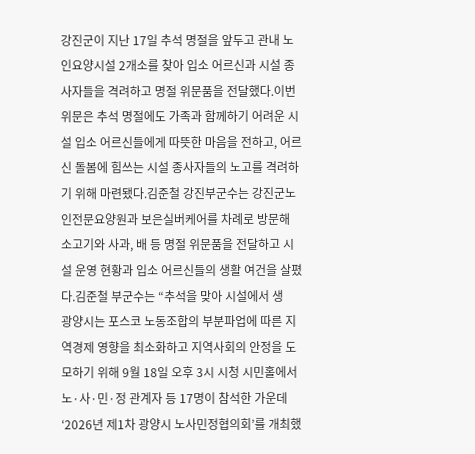강진군이 지난 17일 추석 명절을 앞두고 관내 노인요양시설 2개소를 찾아 입소 어르신과 시설 종사자들을 격려하고 명절 위문품을 전달했다.이번 위문은 추석 명절에도 가족과 함께하기 어려운 시설 입소 어르신들에게 따뜻한 마음을 전하고, 어르신 돌봄에 힘쓰는 시설 종사자들의 노고를 격려하기 위해 마련됐다.김준철 강진부군수는 강진군노인전문요양원과 보은실버케어를 차례로 방문해 소고기와 사과, 배 등 명절 위문품을 전달하고 시설 운영 현황과 입소 어르신들의 생활 여건을 살폈다.김준철 부군수는 “추석을 맞아 시설에서 생
광양시는 포스코 노동조합의 부분파업에 따른 지역경제 영향을 최소화하고 지역사회의 안정을 도모하기 위해 9월 18일 오후 3시 시청 시민홀에서 노·사·민·정 관계자 등 17명이 참석한 가운데 ‘2026년 제1차 광양시 노사민정협의회’를 개최했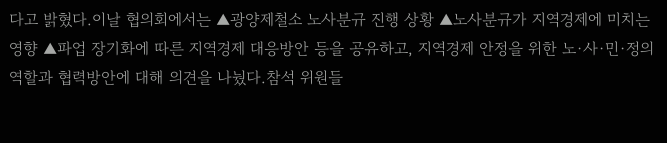다고 밝혔다.이날 협의회에서는 ▲광양제철소 노사분규 진행 상황 ▲노사분규가 지역경제에 미치는 영향 ▲파업 장기화에 따른 지역경제 대응방안 등을 공유하고, 지역경제 안정을 위한 노·사·민·정의 역할과 협력방안에 대해 의견을 나눴다.참석 위원들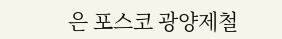은 포스코 광양제철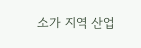소가 지역 산업